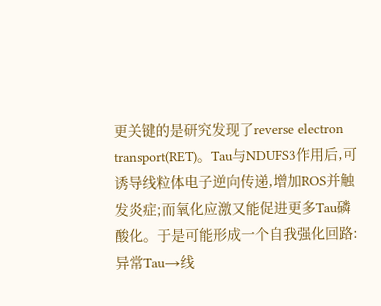更关键的是研究发现了reverse electron transport(RET)。Tau与NDUFS3作用后,可诱导线粒体电子逆向传递,增加ROS并触发炎症;而氧化应激又能促进更多Tau磷酸化。于是可能形成一个自我强化回路:异常Tau→线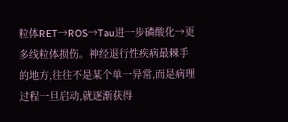粒体RET→ROS→Tau进一步磷酸化→更多线粒体损伤。神经退行性疾病最棘手的地方,往往不是某个单一异常,而是病理过程一旦启动,就逐渐获得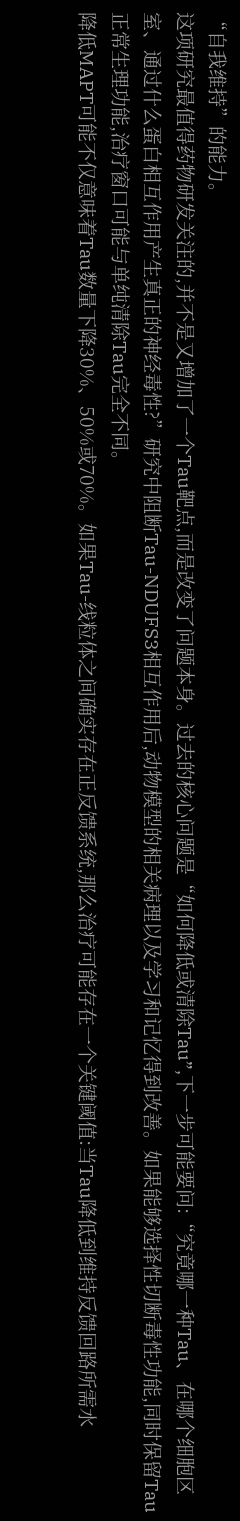“自我维持”的能力。
这项研究最值得药物研发关注的,并不是又增加了一个Tau靶点,而是改变了问题本身。过去的核心问题是“如何降低或清除Tau”,下一步可能要问:“究竟哪一种Tau、在哪个细胞区室、通过什么蛋白相互作用产生真正的神经毒性?”研究中阻断Tau-NDUFS3相互作用后,动物模型的相关病理以及学习和记忆得到改善。如果能够选择性切断毒性功能,同时保留Tau正常生理功能,治疗窗口可能与单纯清除Tau完全不同。
降低MAPT可能不仅意味着Tau数量下降30%、50%或70%。如果Tau-线粒体之间确实存在正反馈系统,那么治疗可能存在一个关键阈值:当Tau降低到维持反馈回路所需水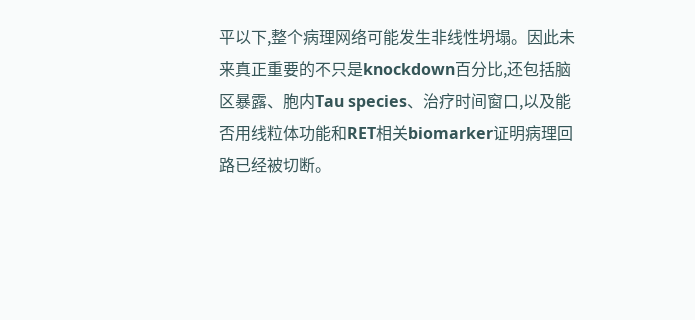平以下,整个病理网络可能发生非线性坍塌。因此未来真正重要的不只是knockdown百分比,还包括脑区暴露、胞内Tau species、治疗时间窗口,以及能否用线粒体功能和RET相关biomarker证明病理回路已经被切断。